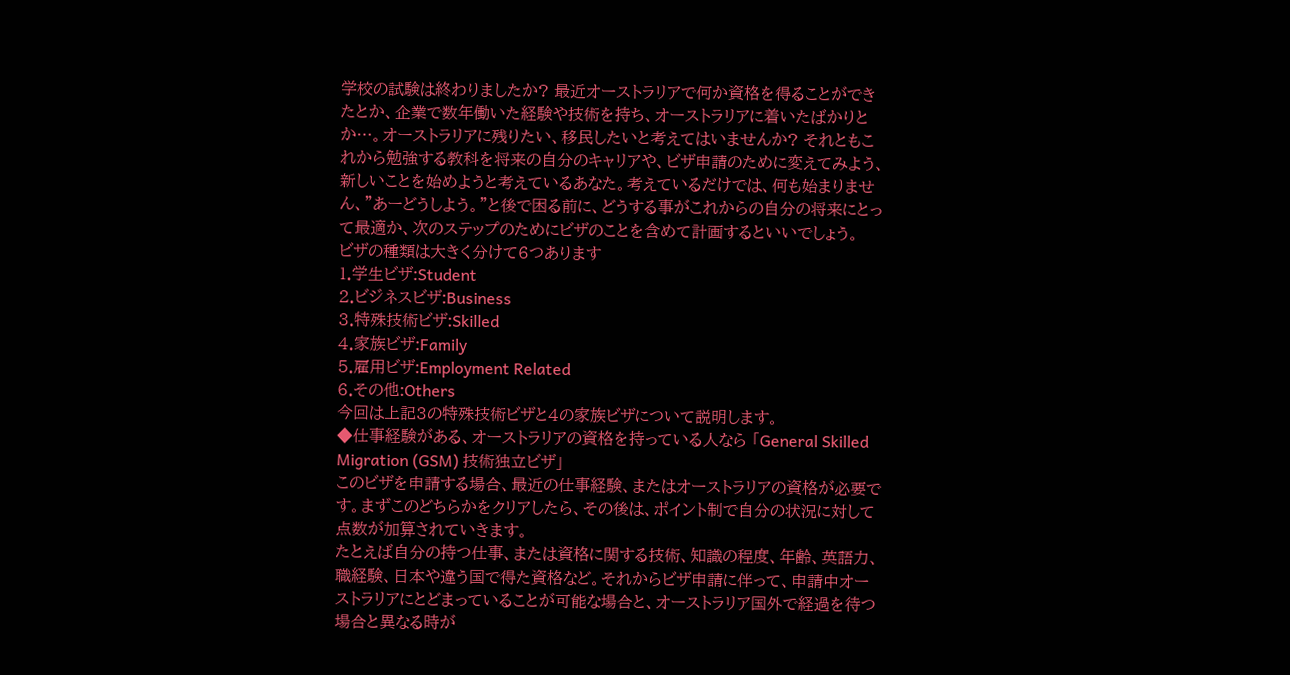学校の試験は終わりましたか? 最近オーストラリアで何か資格を得ることができたとか、企業で数年働いた経験や技術を持ち、オーストラリアに着いたばかりとか…。オーストラリアに残りたい、移民したいと考えてはいませんか? それともこれから勉強する教科を将来の自分のキャリアや、ビザ申請のために変えてみよう、新しいことを始めようと考えているあなた。考えているだけでは、何も始まりません、”あーどうしよう。”と後で困る前に、どうする事がこれからの自分の将来にとって最適か、次のステップのためにビザのことを含めて計画するといいでしょう。
ビザの種類は大きく分けて6つあります
1.学生ビザ:Student
2.ビジネスビザ:Business
3.特殊技術ビザ:Skilled
4.家族ビザ:Family
5.雇用ビザ:Employment Related
6.その他:Others
今回は上記3の特殊技術ビザと4の家族ビザについて説明します。
◆仕事経験がある、オーストラリアの資格を持っている人なら 「General Skilled Migration (GSM) 技術独立ビザ」
このビザを申請する場合、最近の仕事経験、またはオーストラリアの資格が必要です。まずこのどちらかをクリアしたら、その後は、ポイント制で自分の状況に対して点数が加算されていきます。
たとえば自分の持つ仕事、または資格に関する技術、知識の程度、年齢、英語力、職経験、日本や違う国で得た資格など。それからビザ申請に伴って、申請中オーストラリアにとどまっていることが可能な場合と、オーストラリア国外で経過を待つ場合と異なる時が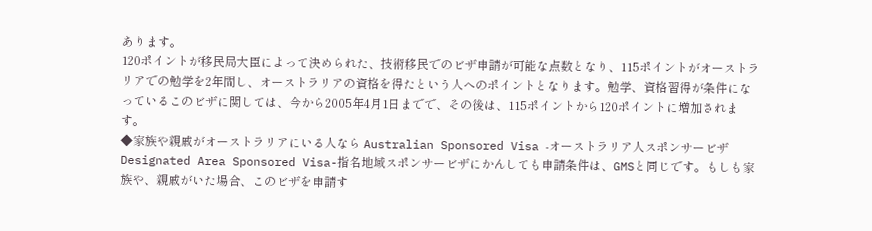あります。
120ポイントが移民局大臣によって決められた、技術移民でのビザ申請が可能な点数となり、115ポイントがオーストラリアでの勉学を2年間し、オーストラリアの資格を得たという人へのポイントとなります。勉学、資格習得が条件になっているこのビザに関しては、今から2005年4月1日までで、その後は、115ポイントから120ポイントに増加されます。
◆家族や親戚がオーストラリアにいる人なら Australian Sponsored Visa -オーストラリア人スポンサービザ
Designated Area Sponsored Visa-指名地域スポンサービザにかんしても申請条件は、GMSと同じです。もしも家族や、親戚がいた場合、このビザを申請す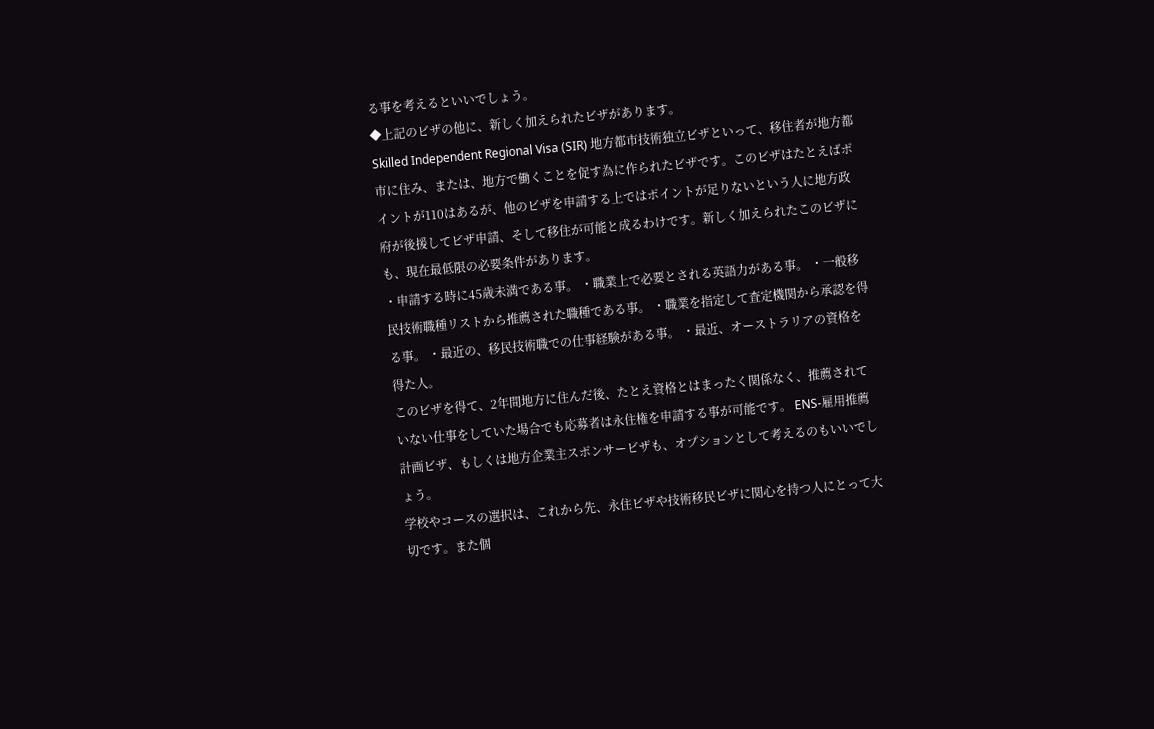る事を考えるといいでしょう。
◆上記のビザの他に、新しく加えられたビザがあります。
Skilled Independent Regional Visa (SIR) 地方都市技術独立ビザといって、移住者が地方都市に住み、または、地方で働くことを促す為に作られたビザです。このビザはたとえばポイントが110はあるが、他のビザを申請する上ではポイントが足りないという人に地方政府が後援してビザ申請、そして移住が可能と成るわけです。新しく加えられたこのビザにも、現在最低限の必要条件があります。
・申請する時に45歳未満である事。 ・職業上で必要とされる英語力がある事。 ・一般移民技術職種リストから推薦された職種である事。 ・職業を指定して査定機関から承認を得る事。 ・最近の、移民技術職での仕事経験がある事。 ・最近、オーストラリアの資格を得た人。
このビザを得て、2年間地方に住んだ後、たとえ資格とはまったく関係なく、推薦されていない仕事をしていた場合でも応募者は永住権を申請する事が可能です。 ENS-雇用推薦計画ビザ、もしくは地方企業主スポンサービザも、オプションとして考えるのもいいでしょう。
学校やコースの選択は、これから先、永住ビザや技術移民ビザに関心を持つ人にとって大切です。また個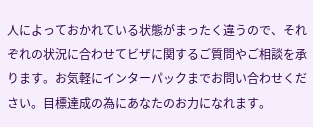人によっておかれている状態がまったく違うので、それぞれの状況に合わせてビザに関するご質問やご相談を承ります。お気軽にインターパックまでお問い合わせください。目標達成の為にあなたのお力になれます。